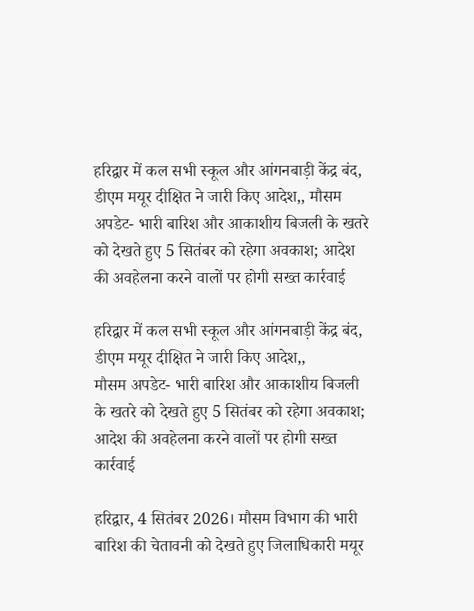हरिद्वार में कल सभी स्कूल और आंगनबाड़ी केंद्र बंद, डीएम मयूर दीक्षित ने जारी किए आदेश,, मौसम अपडेट- भारी बारिश और आकाशीय बिजली के खतरे को देखते हुए 5 सितंबर को रहेगा अवकाश; आदेश की अवहेलना करने वालों पर होगी सख्त कार्रवाई

हरिद्वार में कल सभी स्कूल और आंगनबाड़ी केंद्र बंद, डीएम मयूर दीक्षित ने जारी किए आदेश,,
मौसम अपडेट- भारी बारिश और आकाशीय बिजली के खतरे को देखते हुए 5 सितंबर को रहेगा अवकाश; आदेश की अवहेलना करने वालों पर होगी सख्त कार्रवाई

हरिद्वार, 4 सितंबर 2026। मौसम विभाग की भारी बारिश की चेतावनी को देखते हुए जिलाधिकारी मयूर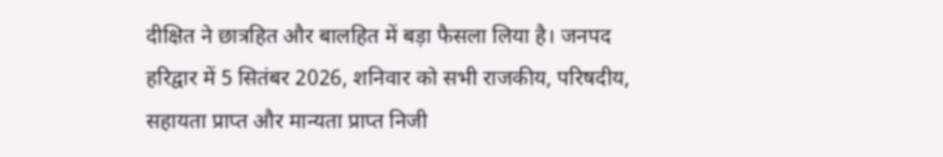दीक्षित ने छात्रहित और बालहित में बड़ा फैसला लिया है। जनपद हरिद्वार में 5 सितंबर 2026, शनिवार को सभी राजकीय, परिषदीय, सहायता प्राप्त और मान्यता प्राप्त निजी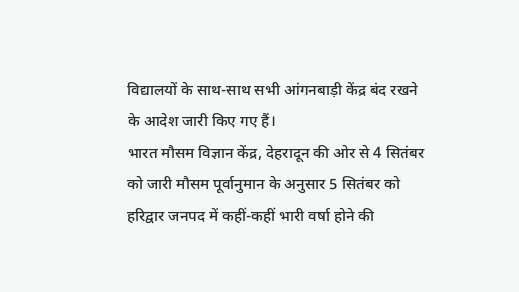विद्यालयों के साथ-साथ सभी आंगनबाड़ी केंद्र बंद रखने के आदेश जारी किए गए हैं।
भारत मौसम विज्ञान केंद्र, देहरादून की ओर से 4 सितंबर को जारी मौसम पूर्वानुमान के अनुसार 5 सितंबर को हरिद्वार जनपद में कहीं-कहीं भारी वर्षा होने की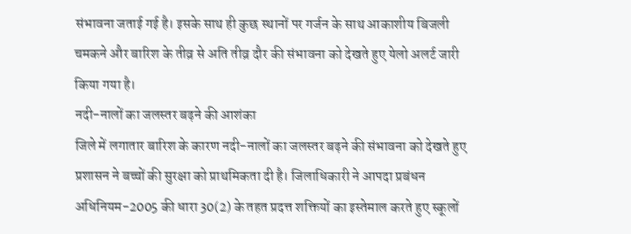संभावना जताई गई है। इसके साथ ही कुछ स्थानों पर गर्जन के साथ आकाशीय बिजली चमकने और बारिश के तीव्र से अति तीव्र दौर की संभावना को देखते हुए येलो अलर्ट जारी किया गया है।
नदी-नालों का जलस्तर बढ़ने की आशंका
जिले में लगातार बारिश के कारण नदी-नालों का जलस्तर बढ़ने की संभावना को देखते हुए प्रशासन ने बच्चों की सुरक्षा को प्राथमिकता दी है। जिलाधिकारी ने आपदा प्रबंधन अधिनियम-2005 की धारा 30(2) के तहत प्रदत्त शक्तियों का इस्तेमाल करते हुए स्कूलों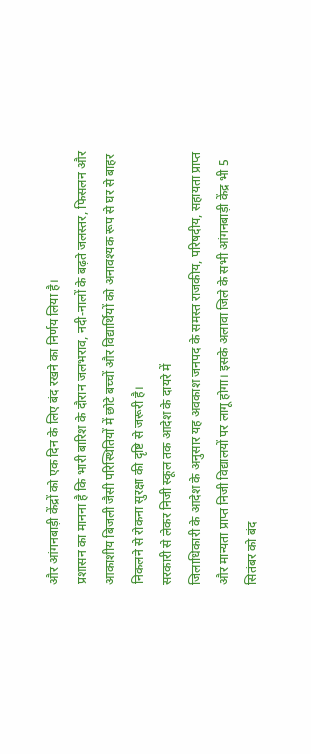और आंगनबाड़ी केंद्रों को एक दिन के लिए बंद रखने का निर्णय लिया है।
प्रशासन का मानना है कि भारी बारिश के दौरान जलभराव, नदी-नालों के बढ़ते जलस्तर, फिसलन और आकाशीय बिजली जैसी परिस्थितियों में छोटे बच्चों और विद्यार्थियों को अनावश्यक रूप से घर से बाहर निकलने से रोकना सुरक्षा की दृष्टि से जरूरी है।
सरकारी से लेकर निजी स्कूल तक आदेश के दायरे में
जिलाधिकारी के आदेश के अनुसार यह अवकाश जनपद के समस्त राजकीय, परिषदीय, सहायता प्राप्त और मान्यता प्राप्त निजी विद्यालयों पर लागू होगा। इसके अलावा जिले के सभी आंगनबाड़ी केंद्र भी 5 सितंबर को बंद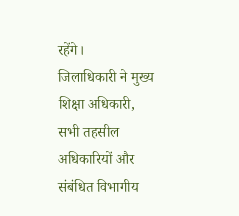रहेंगे।
जिलाधिकारी ने मुख्य शिक्षा अधिकारी, सभी तहसील अधिकारियों और संबंधित विभागीय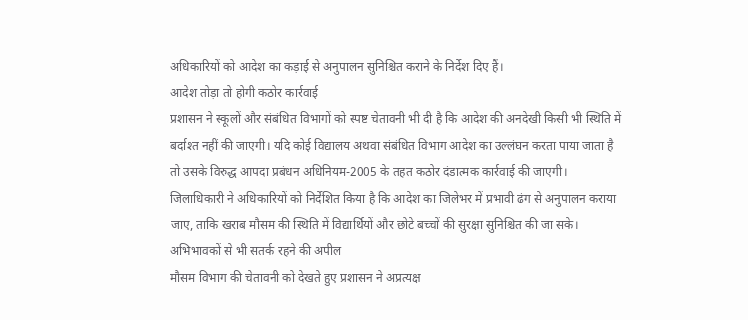अधिकारियों को आदेश का कड़ाई से अनुपालन सुनिश्चित कराने के निर्देश दिए हैं।
आदेश तोड़ा तो होगी कठोर कार्रवाई
प्रशासन ने स्कूलों और संबंधित विभागों को स्पष्ट चेतावनी भी दी है कि आदेश की अनदेखी किसी भी स्थिति में बर्दाश्त नहीं की जाएगी। यदि कोई विद्यालय अथवा संबंधित विभाग आदेश का उल्लंघन करता पाया जाता है तो उसके विरुद्ध आपदा प्रबंधन अधिनियम-2005 के तहत कठोर दंडात्मक कार्रवाई की जाएगी।
जिलाधिकारी ने अधिकारियों को निर्देशित किया है कि आदेश का जिलेभर में प्रभावी ढंग से अनुपालन कराया जाए, ताकि खराब मौसम की स्थिति में विद्यार्थियों और छोटे बच्चों की सुरक्षा सुनिश्चित की जा सके।
अभिभावकों से भी सतर्क रहने की अपील
मौसम विभाग की चेतावनी को देखते हुए प्रशासन ने अप्रत्यक्ष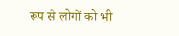रूप से लोगों को भी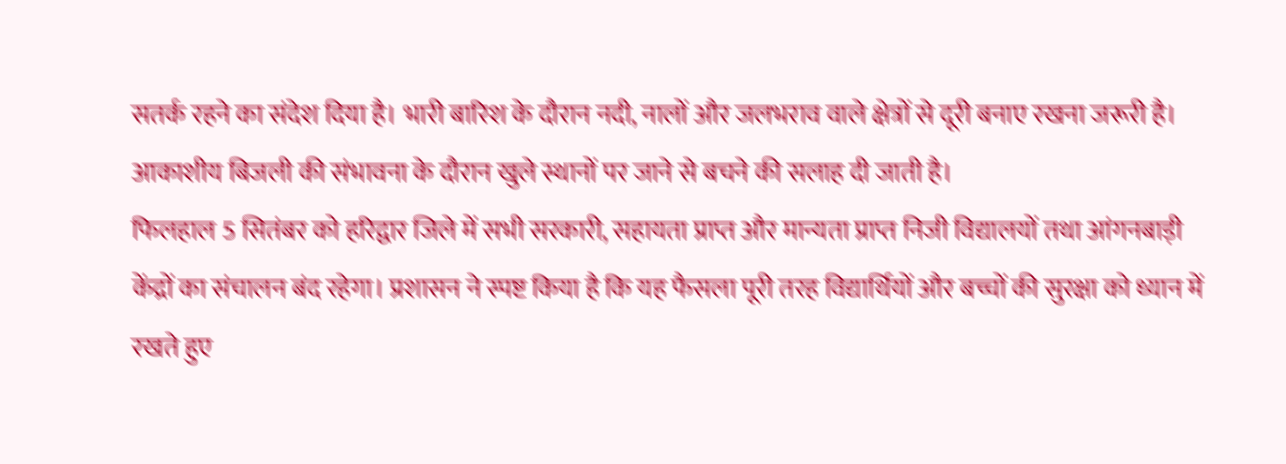सतर्क रहने का संदेश दिया है। भारी बारिश के दौरान नदी, नालों और जलभराव वाले क्षेत्रों से दूरी बनाए रखना जरूरी है। आकाशीय बिजली की संभावना के दौरान खुले स्थानों पर जाने से बचने की सलाह दी जाती है।
फिलहाल 5 सितंबर को हरिद्वार जिले में सभी सरकारी, सहायता प्राप्त और मान्यता प्राप्त निजी विद्यालयों तथा आंगनबाड़ी केंद्रों का संचालन बंद रहेगा। प्रशासन ने स्पष्ट किया है कि यह फैसला पूरी तरह विद्यार्थियों और बच्चों की सुरक्षा को ध्यान में रखते हुए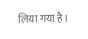लिया गया है।